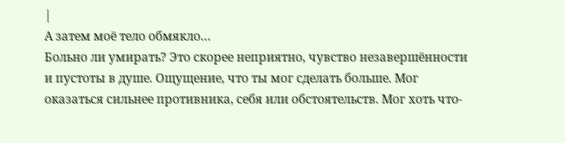|
А затем моё тело обмякло…
Больно ли умирать? Это скорее неприятно, чувство незавершённости и пустоты в душе. Ощущение, что ты мог сделать больше. Мог оказаться сильнее противника, себя или обстоятельств. Мог хоть что-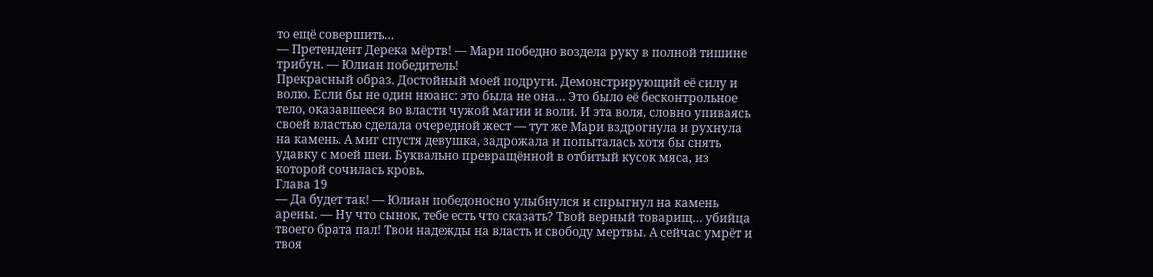то ещё совершить…
— Претендент Дерека мёртв! — Мари победно воздела руку в полной тишине трибун. — Юлиан победитель!
Прекрасный образ. Достойный моей подруги. Демонстрирующий её силу и волю. Если бы не один нюанс: это была не она… Это было её бесконтрольное тело, оказавшееся во власти чужой магии и воли. И эта воля, словно упиваясь своей властью сделала очередной жест — тут же Мари вздрогнула и рухнула на камень. А миг спустя девушка, задрожала и попыталась хотя бы снять удавку с моей шеи. Буквально превращённой в отбитый кусок мяса, из которой сочилась кровь.
Глава 19
— Да будет так! — Юлиан победоносно улыбнулся и спрыгнул на камень арены. — Ну что сынок, тебе есть что сказать? Твой верный товарищ… убийца твоего брата пал! Твои надежды на власть и свободу мертвы. А сейчас умрёт и твоя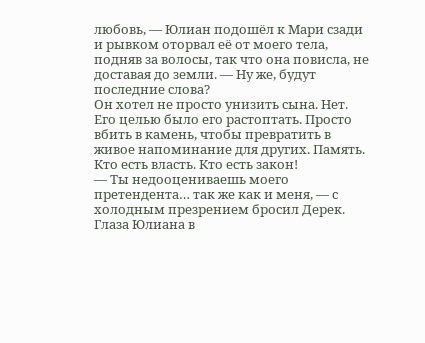любовь, — Юлиан подошёл к Мари сзади и рывком оторвал её от моего тела, подняв за волосы, так что она повисла, не доставая до земли. — Ну же, будут последние слова?
Он хотел не просто унизить сына. Нет. Его целью было его растоптать. Просто вбить в камень, чтобы превратить в живое напоминание для других. Память. Кто есть власть. Кто есть закон!
— Ты недооцениваешь моего претендента… так же как и меня, — с холодным презрением бросил Дерек.
Глаза Юлиана в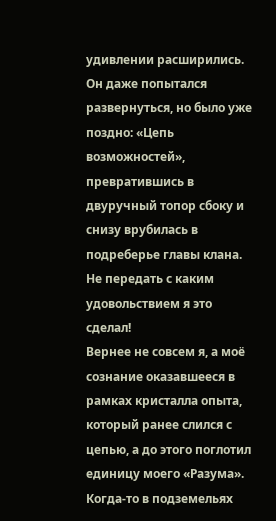удивлении расширились. Он даже попытался развернуться, но было уже поздно: «Цепь возможностей», превратившись в двуручный топор сбоку и снизу врубилась в подреберье главы клана. Не передать с каким удовольствием я это сделал!
Вернее не совсем я, а моё сознание оказавшееся в рамках кристалла опыта, который ранее слился с цепью, а до этого поглотил единицу моего «Разума». Когда-то в подземельях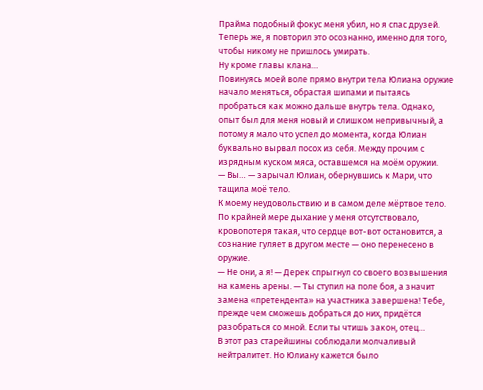Прайма подобный фокус меня убил, но я спас друзей. Теперь же, я повторил это осознанно, именно для того, чтобы никому не пришлось умирать.
Ну кроме главы клана…
Повинуясь моей воле прямо внутри тела Юлиана оружие начало меняться, обрастая шипами и пытаясь пробраться как можно дальше внутрь тела. Однако, опыт был для меня новый и слишком непривычный, а потому я мало что успел до момента, когда Юлиан буквально вырвал посох из себя. Между прочим с изрядным куском мяса, оставшемся на моём оружии.
— Вы… — зарычал Юлиан, обернувшись к Мари, что тащила моё тело.
К моему неудовольствию и в самом деле мёртвое тело. По крайней мере дыхание у меня отсутствовало, кровопотеря такая, что сердце вот-вот остановится, а сознание гуляет в другом месте — оно перенесено в оружие.
— Не они, а я! — Дерек спрыгнул со своего возвышения на камень арены. — Ты ступил на поле боя, а значит замена «претендента» на участника завершена! Тебе, прежде чем сможешь добраться до них, придётся разобраться со мной. Если ты чтишь закон, отец…
В этот раз старейшины соблюдали молчаливый нейтралитет. Но Юлиану кажется было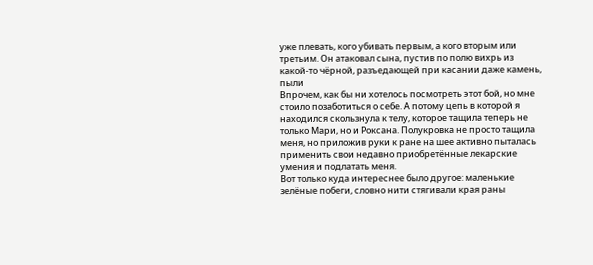уже плевать, кого убивать первым, а кого вторым или третьим. Он атаковал сына, пустив по полю вихрь из какой-то чёрной, разъедающей при касании даже камень, пыли
Впрочем, как бы ни хотелось посмотреть этот бой, но мне стоило позаботиться о себе. А потому цепь в которой я находился скользнула к телу, которое тащила теперь не только Мари, но и Роксана. Полукровка не просто тащила меня, но приложив руки к ране на шее активно пыталась применить свои недавно приобретённые лекарские умения и подлатать меня.
Вот только куда интереснее было другое: маленькие зелёные побеги, словно нити стягивали края раны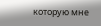которую мне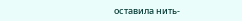оставила нить-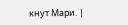кнут Мари. |